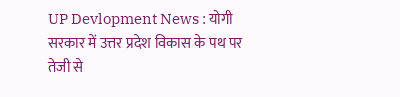UP Devlopment News : योगी सरकार में उत्तर प्रदेश विकास के पथ पर तेजी से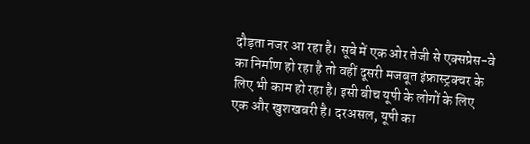दौड़ता नजर आ रहा है। सूबे में एक ओर तेजी से एक्सप्रेस-वे का निर्माण हो रहा है तो वहीं दूसरी मजबूत इंफ्रास्ट्रक्चर के लिए भी काम हो रहा है। इसी बीच यूपी के लोगों के लिए एक और खुशखबरी है। दरअसल, यूपी का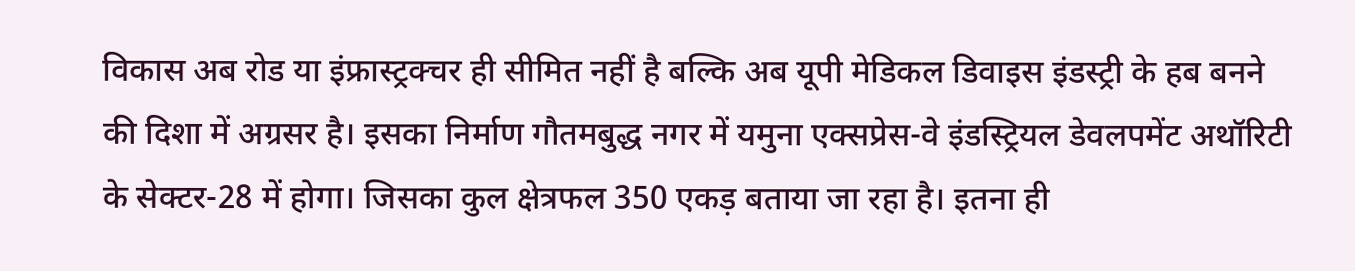विकास अब रोड या इंफ्रास्ट्रक्चर ही सीमित नहीं है बल्कि अब यूपी मेडिकल डिवाइस इंडस्ट्री के हब बनने की दिशा में अग्रसर है। इसका निर्माण गौतमबुद्ध नगर में यमुना एक्सप्रेस-वे इंडस्ट्रियल डेवलपमेंट अथॉरिटी के सेक्टर-28 में होगा। जिसका कुल क्षेत्रफल 350 एकड़ बताया जा रहा है। इतना ही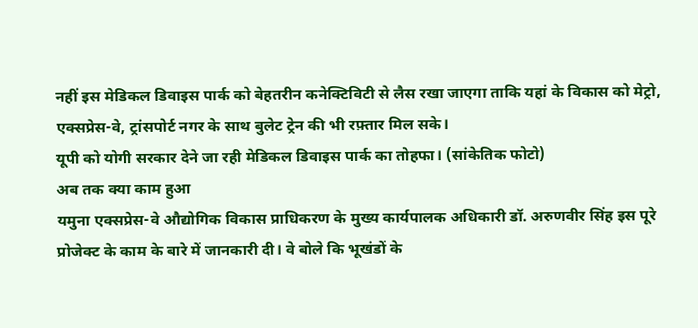नहीं इस मेडिकल डिवाइस पार्क को बेहतरीन कनेक्टिविटी से लैस रखा जाएगा ताकि यहां के विकास को मेट्रो, एक्सप्रेस-वे, ट्रांसपोर्ट नगर के साथ बुलेट ट्रेन की भी रफ़्तार मिल सके।
यूपी को योगी सरकार देने जा रही मेडिकल डिवाइस पार्क का तोहफा। (सांकेतिक फोटो)
अब तक क्या काम हुआ
यमुना एक्सप्रेस-वे औद्योगिक विकास प्राधिकरण के मुख्य कार्यपालक अधिकारी डॉ. अरुणवीर सिंह इस पूरे प्रोजेक्ट के काम के बारे में जानकारी दी। वे बोले कि भूखंडों के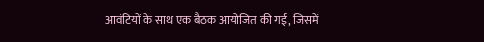आवंटियों के साथ एक बैठक आयोजित की गई, जिसमें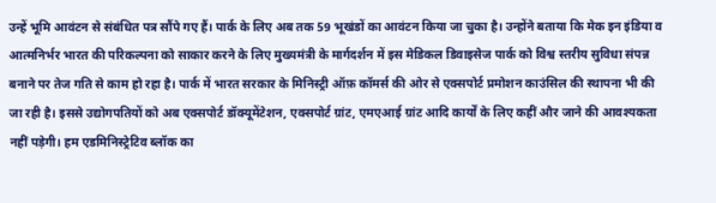उन्हें भूमि आवंटन से संबंधित पत्र सौंपे गए हैं। पार्क के लिए अब तक 59 भूखंडों का आवंटन किया जा चुका है। उन्होंने बताया कि मेक इन इंडिया व आत्मनिर्भर भारत की परिकल्पना को साकार करने के लिए मुख्यमंत्री के मार्गदर्शन में इस मेडिकल डिवाइसेज पार्क को विश्व स्तरीय सुविधा संपन्न बनाने पर तेज गति से काम हो रहा है। पार्क में भारत सरकार के मिनिस्ट्री ऑफ़ कॉमर्स की ओर से एक्सपोर्ट प्रमोशन काउंसिल की स्थापना भी की जा रही है। इससे उद्योगपतियों को अब एक्सपोर्ट डॉक्यूमेंटेशन, एक्सपोर्ट ग्रांट, एमएआई ग्रांट आदि कार्यों के लिए कहीं और जाने की आवश्यकता नहीं पड़ेगी। हम एडमिनिस्ट्रेटिव ब्लॉक का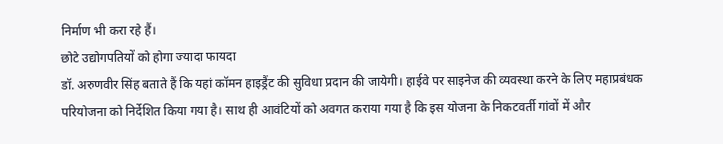निर्माण भी करा रहे हैं।
छोटे उद्योगपतियों को होगा ज्यादा फायदा
डॉ. अरुणवीर सिंह बताते हैं कि यहां कॉमन हाइड्रैंट की सुविधा प्रदान की जायेगी। हाईवे पर साइनेज की व्यवस्था करने के लिए महाप्रबंधक परियोजना को निर्देशित किया गया है। साथ ही आवंटियों को अवगत कराया गया है कि इस योजना के निकटवर्ती गांवों में और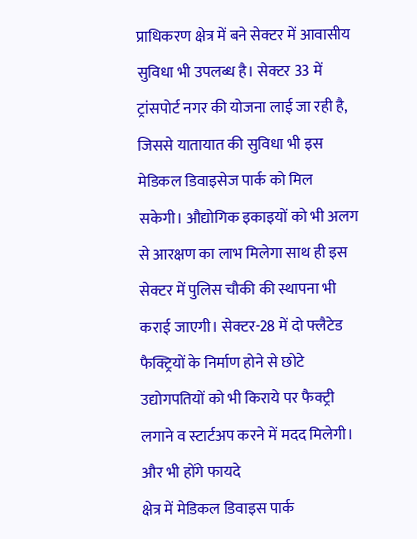प्राधिकरण क्षेत्र में बने सेक्टर में आवासीय सुविधा भी उपलब्ध है। सेक्टर 33 में ट्रांसपोर्ट नगर की योजना लाई जा रही है, जिससे यातायात की सुविधा भी इस मेडिकल डिवाइसेज पार्क को मिल सकेगी। औद्योगिक इकाइयों को भी अलग से आरक्षण का लाभ मिलेगा साथ ही इस सेक्टर में पुलिस चौकी की स्थापना भी कराई जाएगी। सेक्टर-28 में दो फ्लैटेड फैक्ट्रियों के निर्माण होने से छोटे उद्योगपतियों को भी किराये पर फैक्ट्री लगाने व स्टार्टअप करने में मदद मिलेगी।
और भी होंगे फायदे
क्षेत्र में मेडिकल डिवाइस पार्क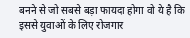बनने से जो सबसे बड़ा फायदा होगा वो ये है कि इससे युवाओं के लिए रोजगार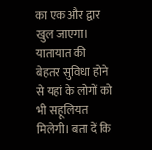का एक और द्वार खुल जाएगा। यातायात की बेहतर सुविधा होने से यहां के लोगों को भी सहूलियत मिलेगी। बता दें कि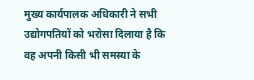मुख्य कार्यपालक अधिकारी ने सभी उद्योगपतियों को भरोसा दिलाया है कि वह अपनी किसी भी समस्या के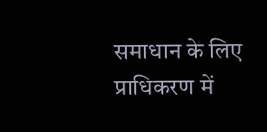समाधान के लिए प्राधिकरण में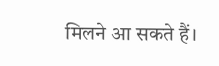मिलने आ सकते हैं।